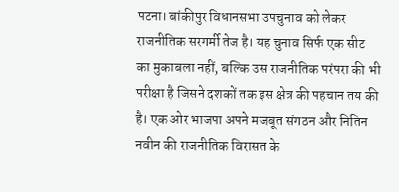पटना। बांकीपुर विधानसभा उपचुनाव को लेकर राजनीतिक सरगर्मी तेज है। यह चुनाव सिर्फ एक सीट का मुकाबला नहीं, बल्कि उस राजनीतिक परंपरा की भी परीक्षा है जिसने दशकों तक इस क्षेत्र की पहचान तय की है। एक ओर भाजपा अपने मजबूत संगठन और नितिन नवीन की राजनीतिक विरासत के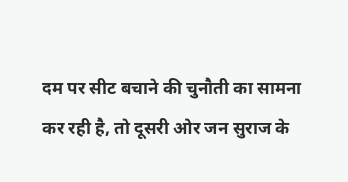दम पर सीट बचाने की चुनौती का सामना कर रही है, तो दूसरी ओर जन सुराज के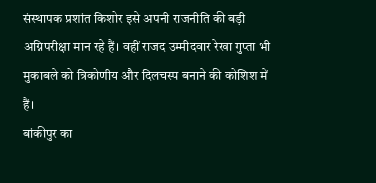संस्थापक प्रशांत किशोर इसे अपनी राजनीति की बड़ी अग्निपरीक्षा मान रहे हैं। वहीं राजद उम्मीदवार रेखा गुप्ता भी मुकाबले को त्रिकोणीय और दिलचस्प बनाने की कोशिश में हैं।
बांकीपुर का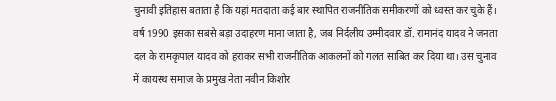चुनावी इतिहास बताता है कि यहां मतदाता कई बार स्थापित राजनीतिक समीकरणों को ध्वस्त कर चुके हैं। वर्ष 1990 इसका सबसे बड़ा उदाहरण माना जाता है, जब निर्दलीय उम्मीदवार डॉ. रामानंद यादव ने जनता दल के रामकृपाल यादव को हराकर सभी राजनीतिक आकलनों को गलत साबित कर दिया था। उस चुनाव में कायस्थ समाज के प्रमुख नेता नवीन किशोर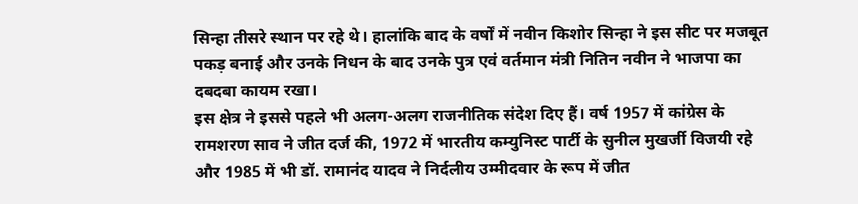सिन्हा तीसरे स्थान पर रहे थे। हालांकि बाद के वर्षों में नवीन किशोर सिन्हा ने इस सीट पर मजबूत पकड़ बनाई और उनके निधन के बाद उनके पुत्र एवं वर्तमान मंत्री नितिन नवीन ने भाजपा का दबदबा कायम रखा।
इस क्षेत्र ने इससे पहले भी अलग-अलग राजनीतिक संदेश दिए हैं। वर्ष 1957 में कांग्रेस के रामशरण साव ने जीत दर्ज की, 1972 में भारतीय कम्युनिस्ट पार्टी के सुनील मुखर्जी विजयी रहे और 1985 में भी डॉ. रामानंद यादव ने निर्दलीय उम्मीदवार के रूप में जीत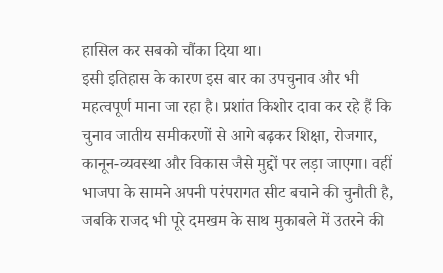हासिल कर सबको चौंका दिया था।
इसी इतिहास के कारण इस बार का उपचुनाव और भी महत्वपूर्ण माना जा रहा है। प्रशांत किशोर दावा कर रहे हैं कि चुनाव जातीय समीकरणों से आगे बढ़कर शिक्षा, रोजगार, कानून-व्यवस्था और विकास जैसे मुद्दों पर लड़ा जाएगा। वहीं भाजपा के सामने अपनी परंपरागत सीट बचाने की चुनौती है, जबकि राजद भी पूरे दमखम के साथ मुकाबले में उतरने की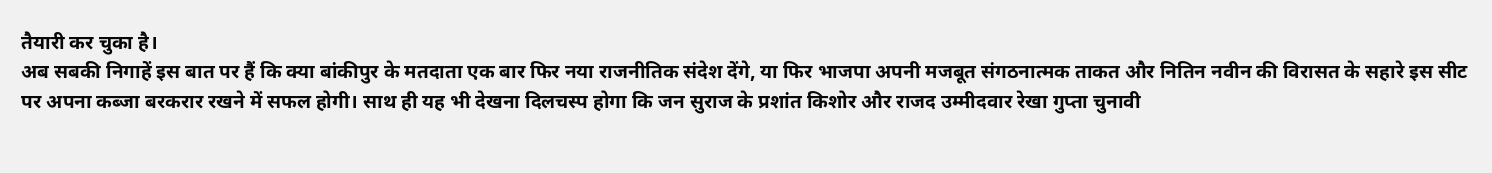तैयारी कर चुका है।
अब सबकी निगाहें इस बात पर हैं कि क्या बांकीपुर के मतदाता एक बार फिर नया राजनीतिक संदेश देंगे, या फिर भाजपा अपनी मजबूत संगठनात्मक ताकत और नितिन नवीन की विरासत के सहारे इस सीट पर अपना कब्जा बरकरार रखने में सफल होगी। साथ ही यह भी देखना दिलचस्प होगा कि जन सुराज के प्रशांत किशोर और राजद उम्मीदवार रेखा गुप्ता चुनावी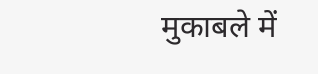मुकाबले में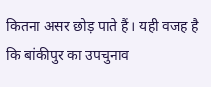कितना असर छोड़ पाते हैं। यही वजह है कि बांकीपुर का उपचुनाव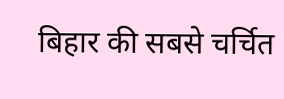बिहार की सबसे चर्चित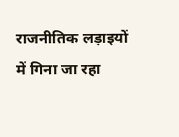राजनीतिक लड़ाइयों में गिना जा रहा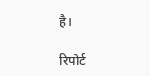है।

रिपोर्ट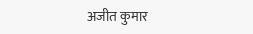अजीत कुमार